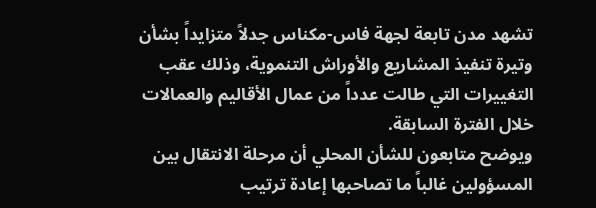تشهد مدن تابعة لجهة فاس-مكناس جدلاً متزايداً بشأن وتيرة تنفيذ المشاريع والأوراش التنموية، وذلك عقب التغييرات التي طالت عدداً من عمال الأقاليم والعمالات خلال الفترة السابقة.
ويوضح متابعون للشأن المحلي أن مرحلة الانتقال بين المسؤولين غالباً ما تصاحبها إعادة ترتيب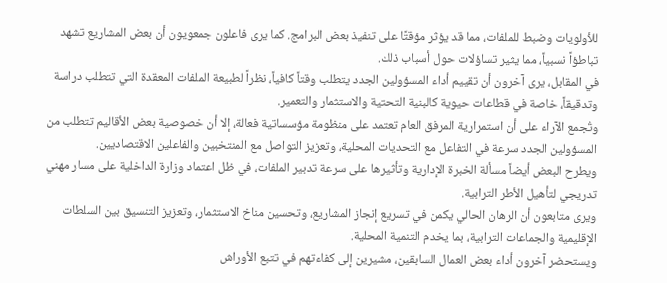للأولويات وضبط للملفات، مما قد يؤثر مؤقتًا على تنفيذ بعض البرامج. كما يرى فاعلون جمعويون أن بعض المشاريع تشهد تباطؤاً نسبياً، مما يثير تساؤلات حول أسباب ذلك.
في المقابل، يرى آخرون أن تقييم أداء المسؤولين الجدد يتطلب وقتاً كافياً، نظراً لطبيعة الملفات المعقدة التي تتطلب دراسة وتدقيقاً، خاصة في قطاعات حيوية كالبنية التحتية والاستثمار والتعمير.
وتُجمع الآراء على أن استمرارية المرفق العام تعتمد على منظومة مؤسساتية فعالة، إلا أن خصوصية بعض الأقاليم تتطلب من المسؤولين الجدد سرعة في التفاعل مع التحديات المحلية، وتعزيز التواصل مع المنتخبين والفاعلين الاقتصاديين.
ويطرح البعض أيضاً مسألة الخبرة الإدارية وتأثيرها على سرعة تدبير الملفات، في ظل اعتماد وزارة الداخلية على مسار مهني تدريجي لتأهيل الأطر الترابية.
ويرى متابعون أن الرهان الحالي يكمن في تسريع إنجاز المشاريع، وتحسين مناخ الاستثمار، وتعزيز التنسيق بين السلطات الإقليمية والجماعات الترابية، بما يخدم التنمية المحلية.
ويستحضر آخرون أداء بعض العمال السابقين، مشيرين إلى كفاءتهم في تتبع الأوراش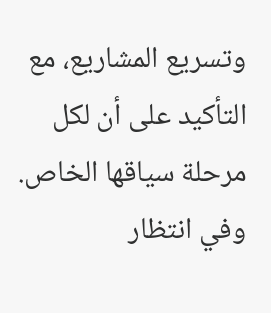وتسريع المشاريع، مع التأكيد على أن لكل مرحلة سياقها الخاص.
وفي انتظار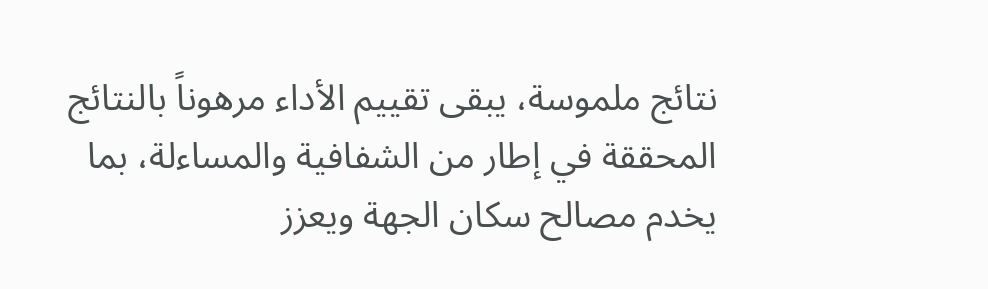نتائج ملموسة، يبقى تقييم الأداء مرهوناً بالنتائج المحققة في إطار من الشفافية والمساءلة، بما يخدم مصالح سكان الجهة ويعزز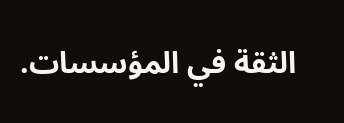الثقة في المؤسسات.